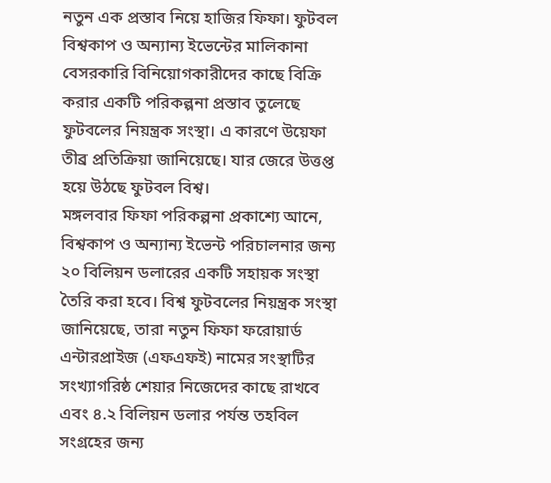নতুন এক প্রস্তাব নিয়ে হাজির ফিফা। ফুটবল বিশ্বকাপ ও অন্যান্য ইভেন্টের মালিকানা বেসরকারি বিনিয়োগকারীদের কাছে বিক্রি করার একটি পরিকল্পনা প্রস্তাব তুলেছে ফুটবলের নিয়ন্ত্রক সংস্থা। এ কারণে উয়েফা তীব্র প্রতিক্রিয়া জানিয়েছে। যার জেরে উত্তপ্ত হয়ে উঠছে ফুটবল বিশ্ব।
মঙ্গলবার ফিফা পরিকল্পনা প্রকাশ্যে আনে, বিশ্বকাপ ও অন্যান্য ইভেন্ট পরিচালনার জন্য ২০ বিলিয়ন ডলারের একটি সহায়ক সংস্থা তৈরি করা হবে। বিশ্ব ফুটবলের নিয়ন্ত্রক সংস্থা জানিয়েছে, তারা নতুন ফিফা ফরোয়ার্ড এন্টারপ্রাইজ (এফএফই) নামের সংস্থাটির সংখ্যাগরিষ্ঠ শেয়ার নিজেদের কাছে রাখবে এবং ৪.২ বিলিয়ন ডলার পর্যন্ত তহবিল সংগ্রহের জন্য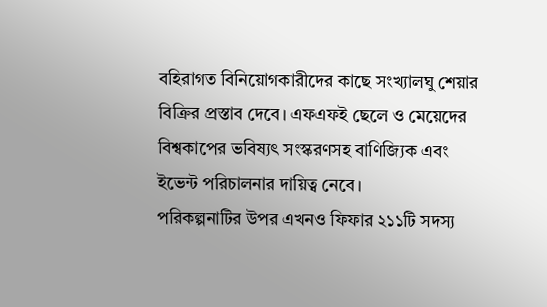বহিরাগত বিনিয়োগকারীদের কাছে সংখ্যালঘু শেয়ার বিক্রির প্রস্তাব দেবে। এফএফই ছেলে ও মেয়েদের বিশ্বকাপের ভবিষ্যৎ সংস্করণসহ বাণিজ্যিক এবং ইভেন্ট পরিচালনার দায়িত্ব নেবে।
পরিকল্পনাটির উপর এখনও ফিফার ২১১টি সদস্য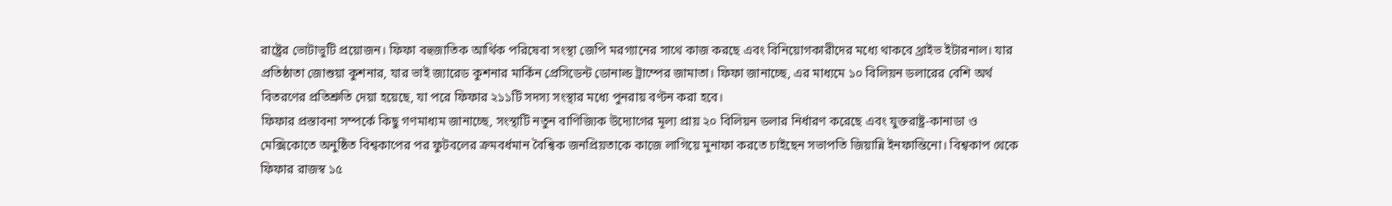রাষ্ট্রের ভোটাভুটি প্রয়োজন। ফিফা বহুজাতিক আর্থিক পরিষেবা সংস্থা জেপি মরগ্যানের সাথে কাজ করছে এবং বিনিয়োগকারীদের মধ্যে থাকবে থ্রাইভ ইটারনাল। যার প্রতিষ্ঠাতা জোশুয়া কুশনার, যার ভাই জ্যারেড কুশনার মার্কিন প্রেসিডেন্ট ডোনাল্ড ট্রাম্পের জামাতা। ফিফা জানাচ্ছে, এর মাধ্যমে ১০ বিলিয়ন ডলারের বেশি অর্থ বিতরণের প্রতিশ্রুতি দেয়া হয়েছে, যা পরে ফিফার ২১১টি সদস্য সংস্থার মধ্যে পুনরায় বণ্টন করা হবে।
ফিফার প্রস্তাবনা সম্পর্কে কিছু গণমাধ্যম জানাচ্ছে, সংস্থাটি নতুন বাণিজ্যিক উদ্যোগের মূল্য প্রায় ২০ বিলিয়ন ডলার নির্ধারণ করেছে এবং যুক্তরাষ্ট্র-কানাডা ও মেক্সিকোতে অনুষ্ঠিত বিশ্বকাপের পর ফুটবলের ক্রমবর্ধমান বৈশ্বিক জনপ্রিয়তাকে কাজে লাগিয়ে মুনাফা করতে চাইছেন সভাপতি জিয়ান্নি ইনফান্তিনো। বিশ্বকাপ থেকে ফিফার রাজস্ব ১৫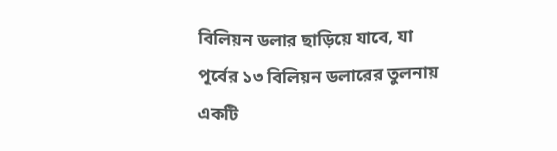বিলিয়ন ডলার ছাড়িয়ে যাবে, যা পূর্বের ১৩ বিলিয়ন ডলারের তুলনায় একটি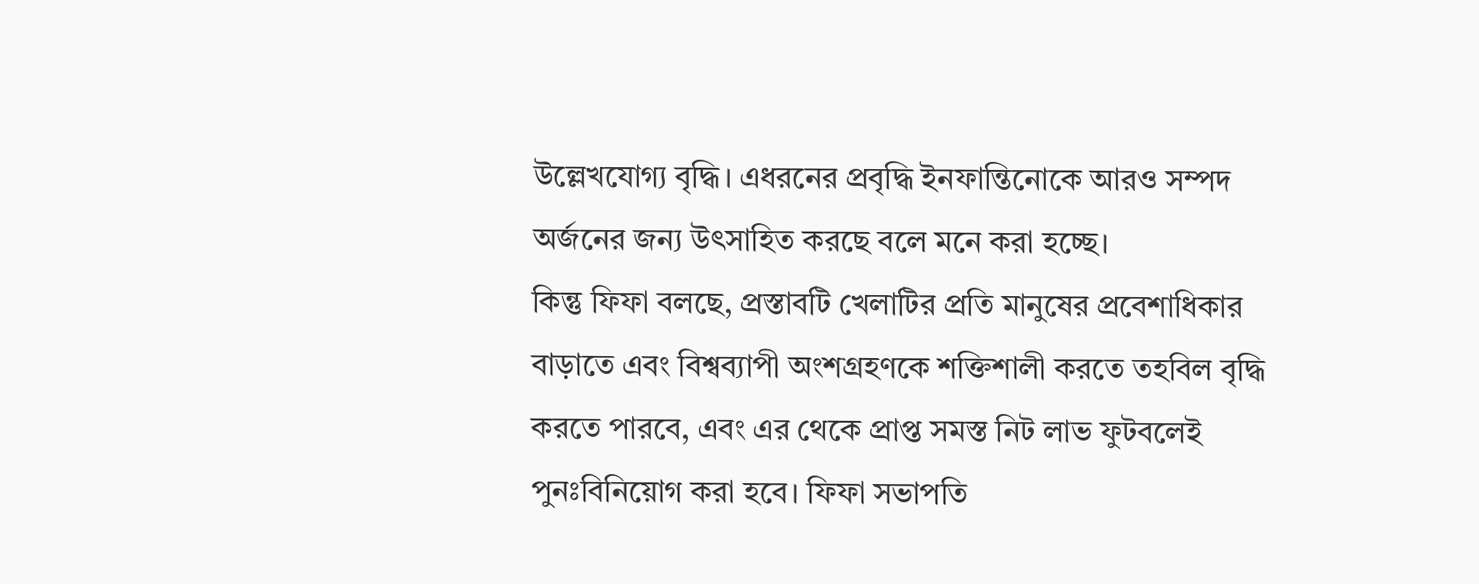উল্লেখযোগ্য বৃদ্ধি। এধরনের প্রবৃদ্ধি ইনফান্তিনোকে আরও সম্পদ অর্জনের জন্য উৎসাহিত করছে বলে মনে করা হচ্ছে।
কিন্তু ফিফা বলছে, প্রস্তাবটি খেলাটির প্রতি মানুষের প্রবেশাধিকার বাড়াতে এবং বিশ্বব্যাপী অংশগ্রহণকে শক্তিশালী করতে তহবিল বৃদ্ধি করতে পারবে, এবং এর থেকে প্রাপ্ত সমস্ত নিট লাভ ফুটবলেই পুনঃবিনিয়োগ করা হবে। ফিফা সভাপতি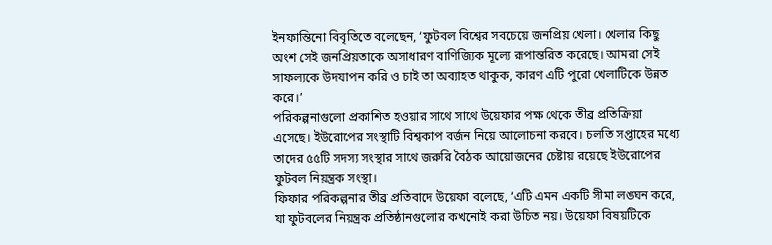ইনফান্তিনো বিবৃতিতে বলেছেন, ‘ফুটবল বিশ্বের সবচেয়ে জনপ্রিয় খেলা। খেলার কিছু অংশ সেই জনপ্রিয়তাকে অসাধারণ বাণিজ্যিক মূল্যে রূপান্তরিত করেছে। আমরা সেই সাফল্যকে উদযাপন করি ও চাই তা অব্যাহত থাকুক, কারণ এটি পুরো খেলাটিকে উন্নত করে।’
পরিকল্পনাগুলো প্রকাশিত হওয়ার সাথে সাথে উয়েফার পক্ষ থেকে তীব্র প্রতিক্রিয়া এসেছে। ইউরোপের সংস্থাটি বিশ্বকাপ বর্জন নিয়ে আলোচনা করবে। চলতি সপ্তাহের মধ্যে তাদের ৫৫টি সদস্য সংস্থার সাথে জরুরি বৈঠক আয়োজনের চেষ্টায় রয়েছে ইউরোপের ফুটবল নিয়ন্ত্রক সংস্থা।
ফিফার পরিকল্পনার তীব্র প্রতিবাদে উয়েফা বলেছে, ‘এটি এমন একটি সীমা লঙ্ঘন করে, যা ফুটবলের নিয়ন্ত্রক প্রতিষ্ঠানগুলোর কখনোই করা উচিত নয়। উয়েফা বিষয়টিকে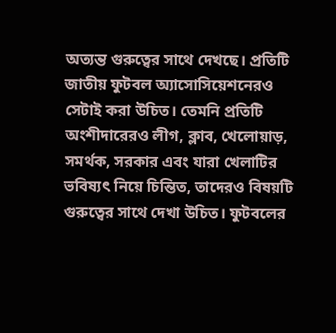অত্যন্ত গুরুত্বের সাথে দেখছে। প্রতিটি জাতীয় ফুটবল অ্যাসোসিয়েশনেরও সেটাই করা উচিত। তেমনি প্রতিটি অংশীদারেরও লীগ, ক্লাব, খেলোয়াড়, সমর্থক, সরকার এবং যারা খেলাটির ভবিষ্যৎ নিয়ে চিন্তিত, তাদেরও বিষয়টি গুরুত্বের সাথে দেখা উচিত। ফুটবলের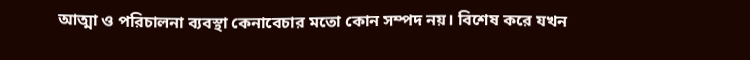আত্মা ও পরিচালনা ব্যবস্থা কেনাবেচার মতো কোন সম্পদ নয়। বিশেষ করে যখন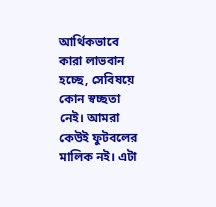আর্থিকভাবে কারা লাভবান হচ্ছে, সেবিষয়ে কোন স্বচ্ছতা নেই। আমরা কেউই ফুটবলের মালিক নই। এটা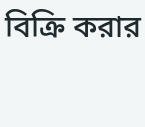বিক্রি করার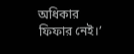অধিকার ফিফার নেই।’